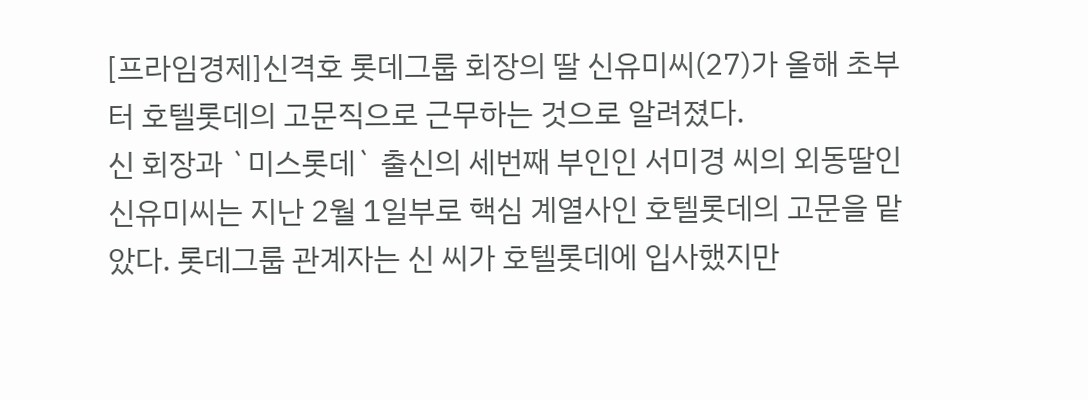[프라임경제]신격호 롯데그룹 회장의 딸 신유미씨(27)가 올해 초부터 호텔롯데의 고문직으로 근무하는 것으로 알려졌다.
신 회장과 `미스롯데` 출신의 세번째 부인인 서미경 씨의 외동딸인 신유미씨는 지난 2월 1일부로 핵심 계열사인 호텔롯데의 고문을 맡았다. 롯데그룹 관계자는 신 씨가 호텔롯데에 입사했지만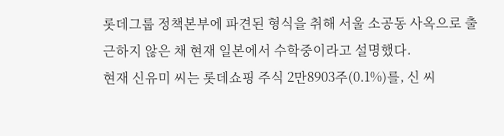롯데그룹 정책본부에 파견된 형식을 취해 서울 소공동 사옥으로 출근하지 않은 채 현재 일본에서 수학중이라고 설명했다.
현재 신유미 씨는 롯데쇼핑 주식 2만8903주(0.1%)를, 신 씨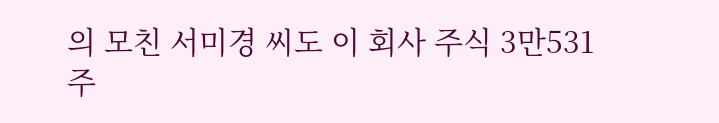의 모친 서미경 씨도 이 회사 주식 3만531주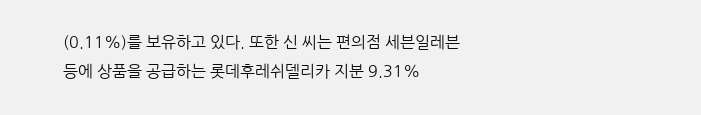(0.11%)를 보유하고 있다. 또한 신 씨는 편의점 세븐일레븐 등에 상품을 공급하는 롯데후레쉬델리카 지분 9.31%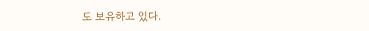도 보유하고 있다.